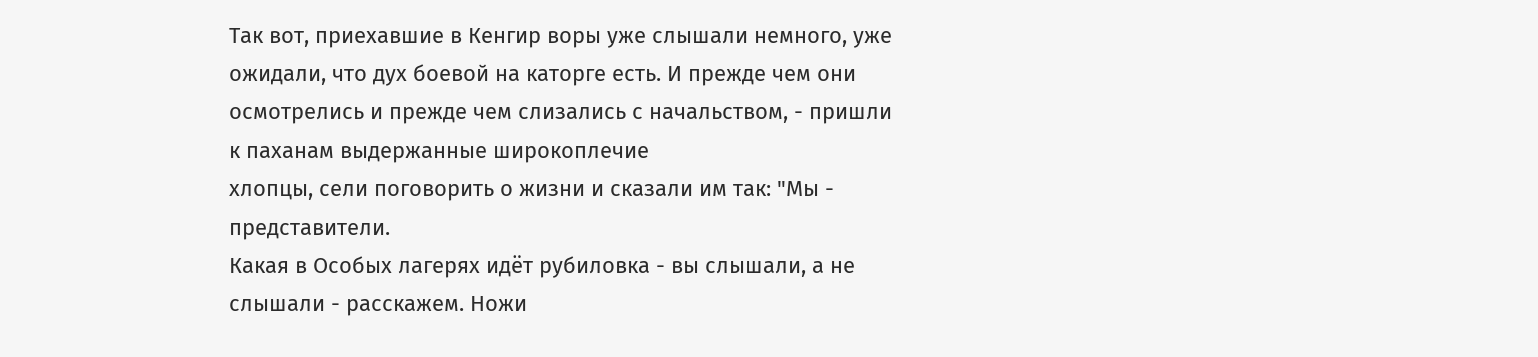Так вот, приехавшие в Кенгир воры уже слышали немного, уже ожидали, что дух боевой на каторге есть. И прежде чем они осмотрелись и прежде чем слизались с начальством, - пришли к паханам выдержанные широкоплечие
хлопцы, сели поговорить о жизни и сказали им так: "Мы - представители.
Какая в Особых лагерях идёт рубиловка - вы слышали, а не слышали - расскажем. Ножи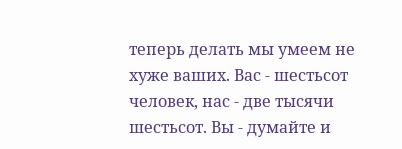теперь делать мы умеем не хуже ваших. Вас - шестьсот
человек, нас - две тысячи шестьсот. Вы - думайте и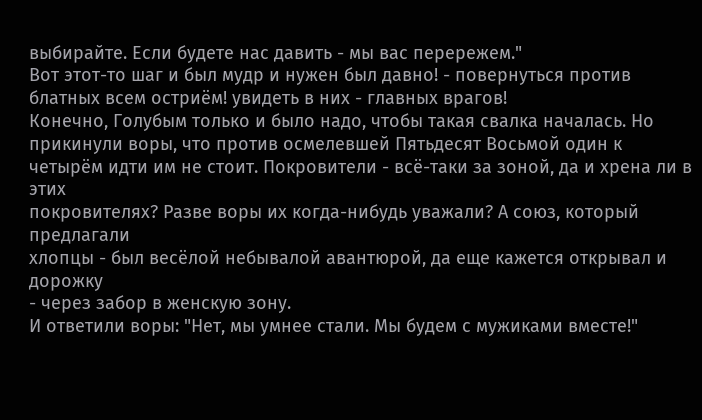выбирайте. Если будете нас давить - мы вас перережем."
Вот этот-то шаг и был мудр и нужен был давно! - повернуться против блатных всем остриём! увидеть в них - главных врагов!
Конечно, Голубым только и было надо, чтобы такая свалка началась. Но прикинули воры, что против осмелевшей Пятьдесят Восьмой один к четырём идти им не стоит. Покровители - всё-таки за зоной, да и хрена ли в этих
покровителях? Разве воры их когда-нибудь уважали? А союз, который предлагали
хлопцы - был весёлой небывалой авантюрой, да еще кажется открывал и дорожку
- через забор в женскую зону.
И ответили воры: "Нет, мы умнее стали. Мы будем с мужиками вместе!"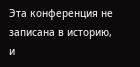Эта конференция не записана в историю, и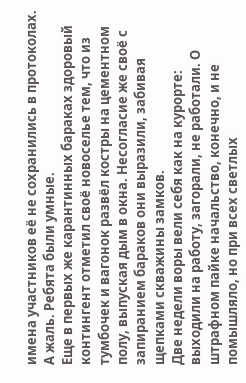имена участников её не сохранились в протоколах. А жаль. Ребята были умные.
Еще в первых же карантинных бараках здоровый контингент отметил своё новоселье тем, что из тумбочек и вагонок развёл костры на цементном полу, выпуская дым в окна. Несогласие же своё с запиранием бараков они выразили, забивая щепками скважины замков.
Две недели воры вели себя как на курорте: выходили на работу, загорали, не работали. О штрафном пайке начальство, конечно, и не помышляло, но при всех светлых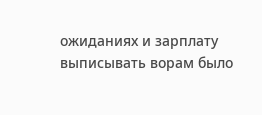ожиданиях и зарплату выписывать ворам было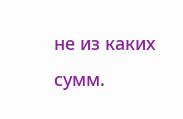не из каких сумм.